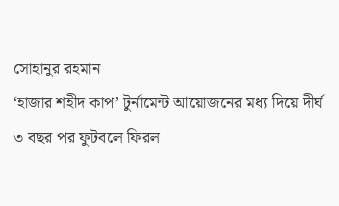সোহানুর রহমান
‘হাজার শহীদ কাপ’ টুর্নামেন্ট আয়োজনের মধ্য দিয়ে দীর্ঘ ৩ বছর পর ফুটবলে ফিরল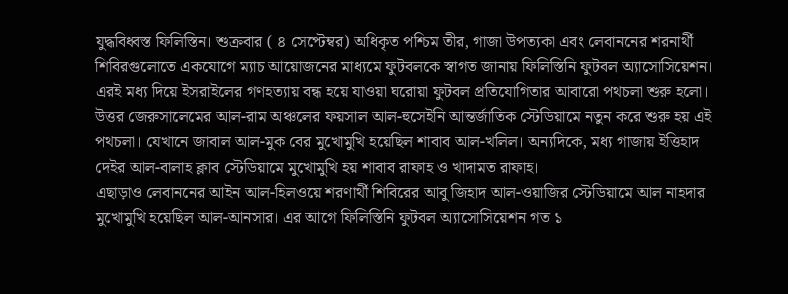যুদ্ধবিধ্বস্ত ফিলিস্তিন। শুক্রবার ( ৪ সেপ্টেম্বর) অধিকৃত পশ্চিম তীর, গাজা উপত্যকা এবং লেবাননের শরনার্থী শিবিরগুলোতে একযোগে ম্যাচ আয়োজনের মাধ্যমে ফুটবলকে স্বাগত জানায় ফিলিস্তিনি ফুটবল অ্যাসোসিয়েশন। এরই মধ্য দিয়ে ইসরাইলের গণহত্যায় বন্ধ হয়ে যাওয়া ঘরোয়া ফুটবল প্রতিযোগিতার আবারো পথচলা শুরু হলো।
উত্তর জেরুসালেমের আল-রাম অঞ্চলের ফয়সাল আল-হুসেইনি আন্তর্জাতিক স্টেডিয়ামে নতুন করে শুরু হয় এই পথচলা। যেখানে জাবাল আল-মুক বের মুখোমুখি হয়েছিল শাবাব আল-খলিল। অন্যদিকে, মধ্য গাজায় ইত্তিহাদ দেইর আল-বালাহ ক্লাব স্টেডিয়ামে মুখোমুখি হয় শাবাব রাফাহ ও খাদামত রাফাহ।
এছাড়াও লেবাননের আইন আল-হিলওয়ে শরণার্থী শিবিরের আবু জিহাদ আল-ওয়াজির স্টেডিয়ামে আল নাহদার মুখোমুখি হয়েছিল আল-আনসার। এর আগে ফিলিস্তিনি ফুটবল অ্যাসোসিয়েশন গত ১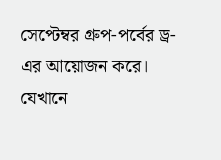সেপ্টেম্বর গ্রুপ-পর্বের ড্র-এর আয়োজন করে। যেখানে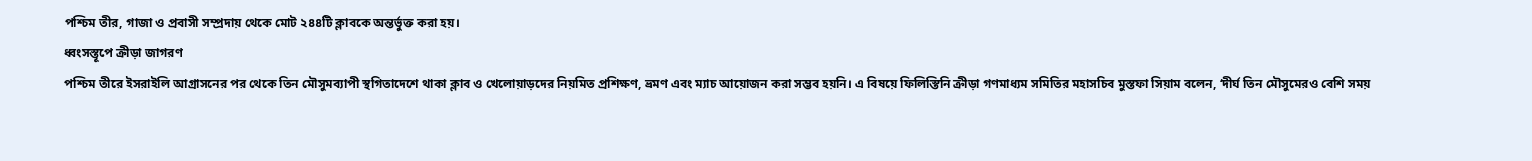পশ্চিম তীর, গাজা ও প্রবাসী সম্প্রদায় থেকে মোট ২৪৪টি ক্লাবকে অন্তর্ভুক্ত করা হয়।
ধ্বংসস্তূপে ক্রীড়া জাগরণ
পশ্চিম তীরে ইসরাইলি আগ্রাসনের পর থেকে তিন মৌসুমব্যাপী স্থগিতাদেশে থাকা ক্লাব ও খেলোয়াড়দের নিয়মিত প্রশিক্ষণ, ভ্রমণ এবং ম্যাচ আয়োজন করা সম্ভব হয়নি। এ বিষয়ে ফিলিস্তিনি ক্রীড়া গণমাধ্যম সমিতির মহাসচিব মুস্তফা সিয়াম বলেন, ‘দীর্ঘ তিন মৌসুমেরও বেশি সময়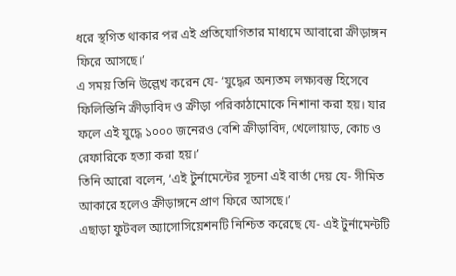ধরে স্থগিত থাকার পর এই প্রতিযোগিতার মাধ্যমে আবারো ক্রীড়াঙ্গন ফিরে আসছে।’
এ সময় তিনি উল্লেখ করেন যে- ‘যুদ্ধের অন্যতম লক্ষ্যবস্তু হিসেবে ফিলিস্তিনি ক্রীড়াবিদ ও ক্রীড়া পরিকাঠামোকে নিশানা করা হয়। যার ফলে এই যুদ্ধে ১০০০ জনেরও বেশি ক্রীড়াবিদ, খেলোয়াড়, কোচ ও রেফারিকে হত্যা করা হয়।’
তিনি আরো বলেন, ‘এই টুর্নামেন্টের সূচনা এই বার্তা দেয় যে- সীমিত আকারে হলেও ক্রীড়াঙ্গনে প্রাণ ফিরে আসছে।’
এছাড়া ফুটবল অ্যাসোসিয়েশনটি নিশ্চিত করেছে যে- এই টুর্নামেন্টটি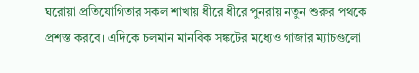ঘরোয়া প্রতিযোগিতার সকল শাখায় ধীরে ধীরে পুনরায় নতুন শুরুর পথকে প্রশস্ত করবে। এদিকে চলমান মানবিক সঙ্কটের মধ্যেও গাজার ম্যাচগুলো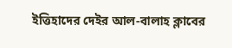ইত্তিহাদের দেইর আল-বালাহ ক্লাবের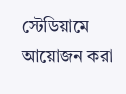স্টেডিয়ামে আয়োজন করা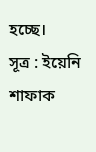হচ্ছে।
সূত্র : ইয়েনি শাফাক